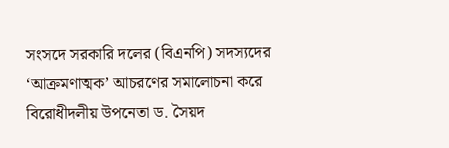সংসদে সরকারি দলের (বিএনপি) সদস্যদের ‘আক্রমণাত্মক’ আচরণের সমালোচনা করে বিরোধীদলীয় উপনেতা ড. সৈয়দ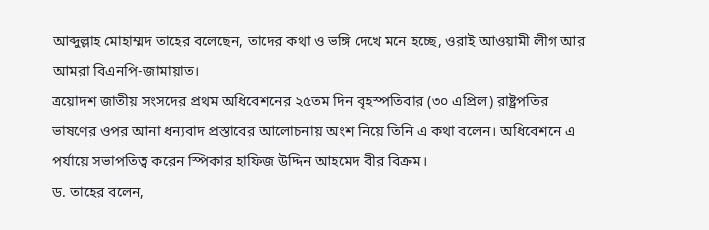আব্দুল্লাহ মোহাম্মদ তাহের বলেছেন, তাদের কথা ও ভঙ্গি দেখে মনে হচ্ছে, ওরাই আওয়ামী লীগ আর আমরা বিএনপি-জামায়াত।
ত্রয়োদশ জাতীয় সংসদের প্রথম অধিবেশনের ২৫তম দিন বৃহস্পতিবার (৩০ এপ্রিল) রাষ্ট্রপতির ভাষণের ওপর আনা ধন্যবাদ প্রস্তাবের আলোচনায় অংশ নিয়ে তিনি এ কথা বলেন। অধিবেশনে এ পর্যায়ে সভাপতিত্ব করেন স্পিকার হাফিজ উদ্দিন আহমেদ বীর বিক্রম।
ড. তাহের বলেন,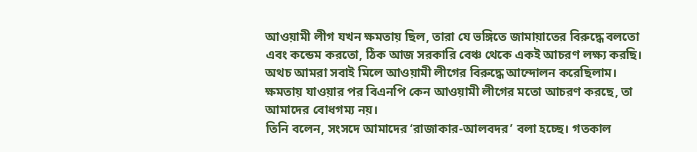আওয়ামী লীগ যখন ক্ষমতায় ছিল, তারা যে ভঙ্গিতে জামায়াতের বিরুদ্ধে বলতো এবং কন্ডেম করতো, ঠিক আজ সরকারি বেঞ্চ থেকে একই আচরণ লক্ষ্য করছি। অথচ আমরা সবাই মিলে আওয়ামী লীগের বিরুদ্ধে আন্দোলন করেছিলাম। ক্ষমতায় যাওয়ার পর বিএনপি কেন আওয়ামী লীগের মতো আচরণ করছে, তা আমাদের বোধগম্য নয়।
তিনি বলেন, সংসদে আমাদের ‘রাজাকার-আলবদর’ বলা হচ্ছে। গতকাল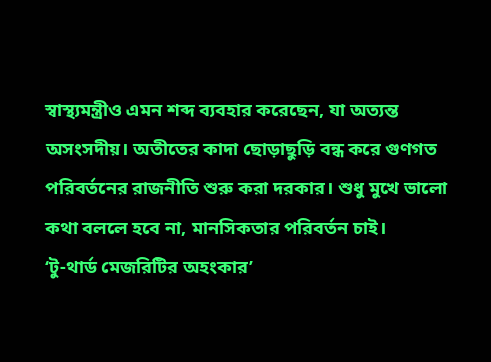স্বাস্থ্যমন্ত্রীও এমন শব্দ ব্যবহার করেছেন, যা অত্যন্ত অসংসদীয়। অতীতের কাদা ছোড়াছুড়ি বন্ধ করে গুণগত পরিবর্তনের রাজনীতি শুরু করা দরকার। শুধু মুখে ভালো কথা বললে হবে না, মানসিকতার পরিবর্তন চাই।
‘টু-থার্ড মেজরিটির অহংকার’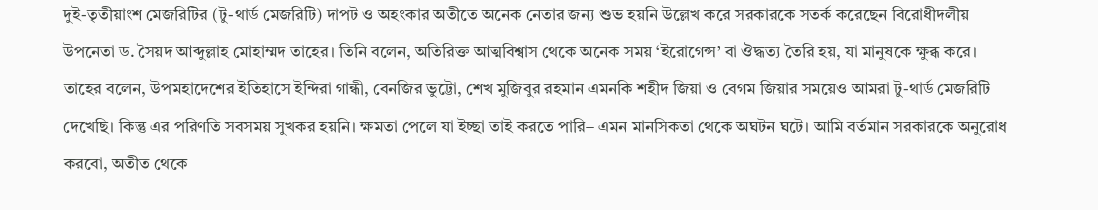দুই-তৃতীয়াংশ মেজরিটির (টু-থার্ড মেজরিটি) দাপট ও অহংকার অতীতে অনেক নেতার জন্য শুভ হয়নি উল্লেখ করে সরকারকে সতর্ক করেছেন বিরোধীদলীয় উপনেতা ড. সৈয়দ আব্দুল্লাহ মোহাম্মদ তাহের। তিনি বলেন, অতিরিক্ত আত্মবিশ্বাস থেকে অনেক সময় ‘ইরোগেন্স’ বা ঔদ্ধত্য তৈরি হয়, যা মানুষকে ক্ষুব্ধ করে।
তাহের বলেন, উপমহাদেশের ইতিহাসে ইন্দিরা গান্ধী, বেনজির ভুট্টো, শেখ মুজিবুর রহমান এমনকি শহীদ জিয়া ও বেগম জিয়ার সময়েও আমরা টু-থার্ড মেজরিটি দেখেছি। কিন্তু এর পরিণতি সবসময় সুখকর হয়নি। ক্ষমতা পেলে যা ইচ্ছা তাই করতে পারি– এমন মানসিকতা থেকে অঘটন ঘটে। আমি বর্তমান সরকারকে অনুরোধ করবো, অতীত থেকে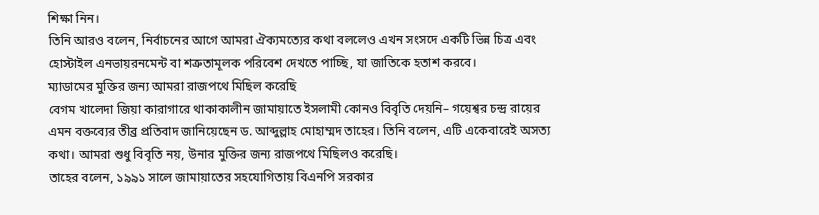শিক্ষা নিন।
তিনি আরও বলেন, নির্বাচনের আগে আমরা ঐক্যমত্যের কথা বললেও এখন সংসদে একটি ভিন্ন চিত্র এবং হোস্টাইল এনভায়রনমেন্ট বা শত্রুতামূলক পরিবেশ দেখতে পাচ্ছি, যা জাতিকে হতাশ করবে।
ম্যাডামের মুক্তির জন্য আমরা রাজপথে মিছিল করেছি
বেগম খালেদা জিয়া কারাগারে থাকাকালীন জামায়াতে ইসলামী কোনও বিবৃতি দেয়নি– গয়েশ্বর চন্দ্র রায়ের এমন বক্তব্যের তীব্র প্রতিবাদ জানিয়েছেন ড. আব্দুল্লাহ মোহাম্মদ তাহের। তিনি বলেন, এটি একেবারেই অসত্য কথা। আমরা শুধু বিবৃতি নয়, উনার মুক্তির জন্য রাজপথে মিছিলও করেছি।
তাহের বলেন, ১৯৯১ সালে জামায়াতের সহযোগিতায় বিএনপি সরকার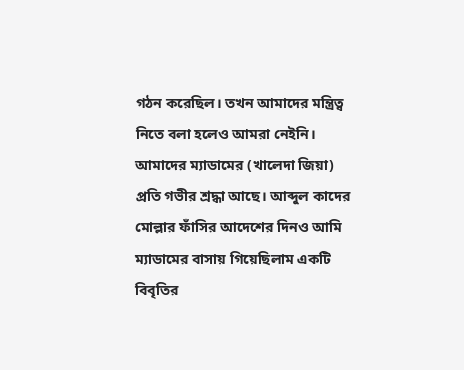গঠন করেছিল। তখন আমাদের মন্ত্রিত্ব নিতে বলা হলেও আমরা নেইনি। আমাদের ম্যাডামের (খালেদা জিয়া) প্রতি গভীর শ্রদ্ধা আছে। আব্দুল কাদের মোল্লার ফাঁসির আদেশের দিনও আমি ম্যাডামের বাসায় গিয়েছিলাম একটি বিবৃতির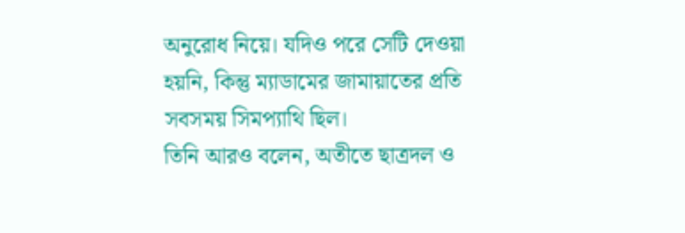অনুরোধ নিয়ে। যদিও পরে সেটি দেওয়া হয়নি, কিন্তু ম্যাডামের জামায়াতের প্রতি সবসময় সিমপ্যাথি ছিল।
তিনি আরও বলেন, অতীতে ছাত্রদল ও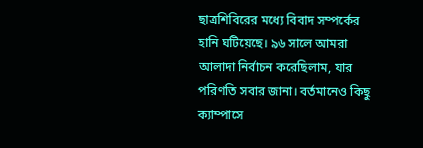ছাত্রশিবিরের মধ্যে বিবাদ সম্পর্কের হানি ঘটিয়েছে। ৯৬ সালে আমরা আলাদা নির্বাচন করেছিলাম, যার পরিণতি সবার জানা। বর্তমানেও কিছু ক্যাম্পাসে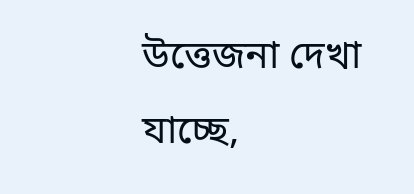উত্তেজনা দেখা যাচ্ছে,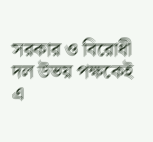সরকার ও বিরোধী দল উভয় পক্ষকেই এ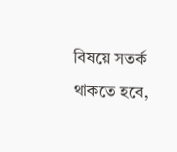বিষয়ে সতর্ক থাকতে হবে,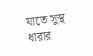যাতে সুস্থ ধারার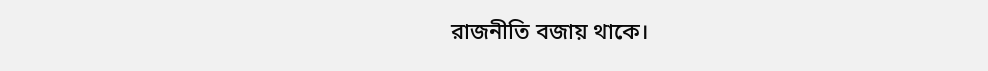রাজনীতি বজায় থাকে।